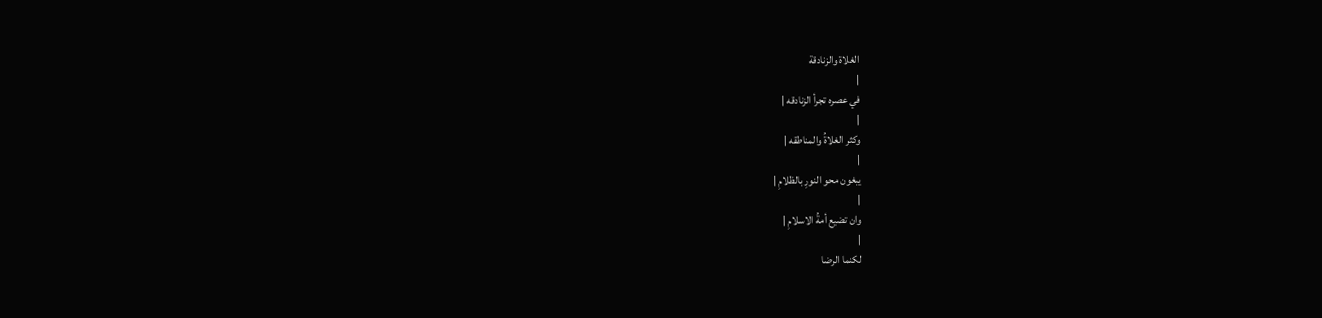الغلاة والزنادقة
|
في عصره تجرأ الزنادقه |
|
وكثر الغلاةُ والمناطقه |
|
يبغون محو النورِ بالظلامِ |
|
وان تضيع أمةُ الاسلامِ |
|
لكنما الرضا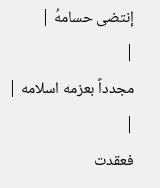إنتضى حسامهُ |
|
مجدداً بعزمه اسلامه |
|
فعقدت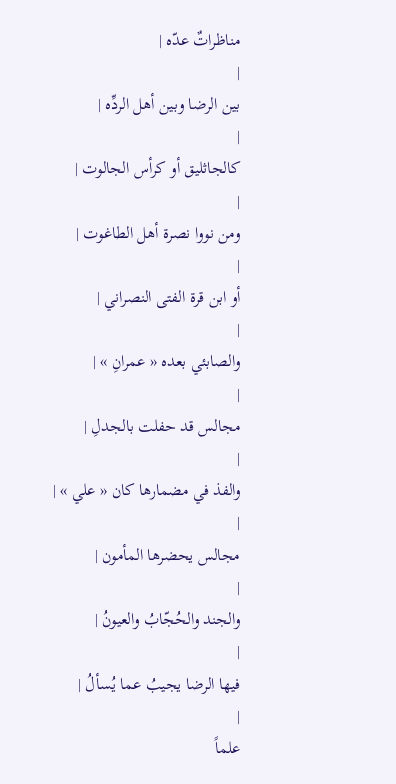مناظراتٌ عدّه |
|
بين الرضا وبين أهل الردِّه |
|
كالجاثليق أو كرأس الجالوت |
|
ومن نووا نصرة أهل الطاغوت |
|
أو ابن قرة الفتى النصراني |
|
والصابئي بعده « عمرانِ » |
|
مجالس قد حفلت بالجدلِ |
|
والفذ في مضمارها كان « علي » |
|
مجالس يحضرها المأمون |
|
والجند والحُجّابُ والعيونُ |
|
فيها الرضا يجيبُ عما يُسألُ |
|
علماً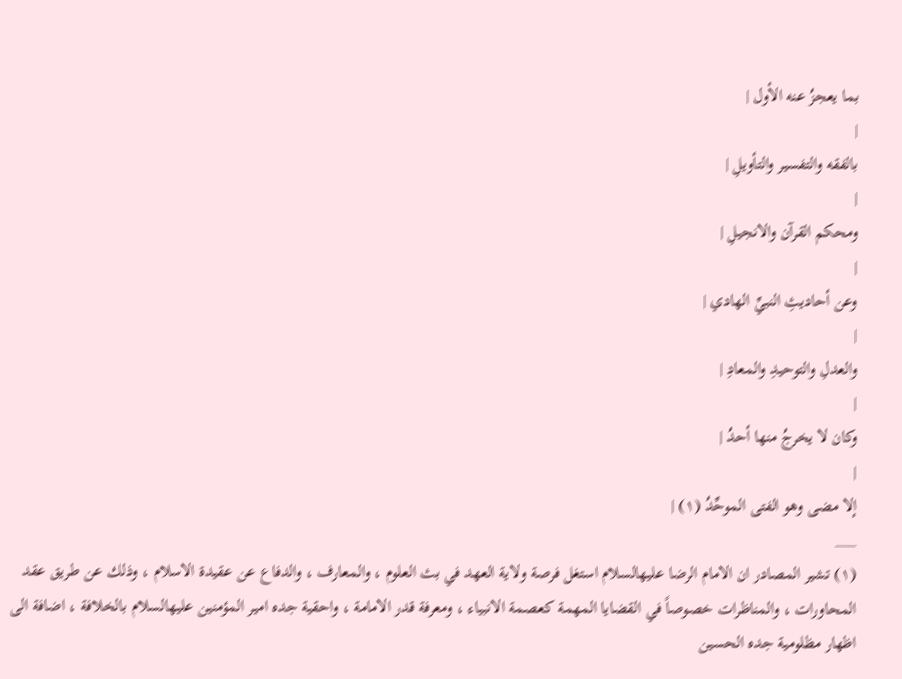بما يعجزُ عنه الأول |
|
بالفقه والتفسير والتأويلِ |
|
ومحكم القرآن والانجيلِ |
|
وعن أحاديثِ النبيِّ الهادي |
|
والعدلِ والتوحيدِ والمعادِ |
|
وكان لا يخرجُ منها أحدُ |
|
إلا مضى وهو الفتى الموحِّدُ (١) |
___
(١) تشير المصادر ان الامام الرضا عليهالسلام استغل فرصة ولاية العهد في بث العلوم ، والمعارف ، والدفاع عن عقيدة الاسلام ، وذلك عن طريق عقد المحاورات ، والمناظرات خصوصاً في القضايا المهمة كعصمة الانبياء ، ومعرفة قدر الامامة ، واحقية جده امير المؤمنين عليهالسلام بالخلافة ، اضافة الى اظهار مظلومية جده الحسين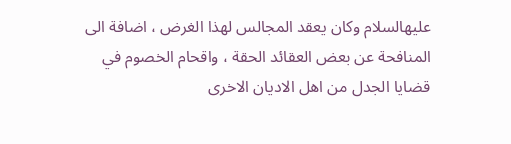عليهالسلام وكان يعقد المجالس لهذا الغرض ، اضافة الى المنافحة عن بعض العقائد الحقة ، واقحام الخصوم في قضايا الجدل من اهل الاديان الاخرى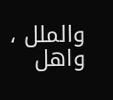والملل ، واهل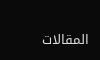المقالات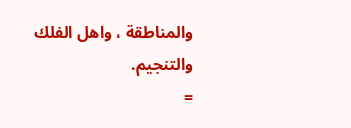والمناطقة ، واهل الفلك والتنجيم.
=